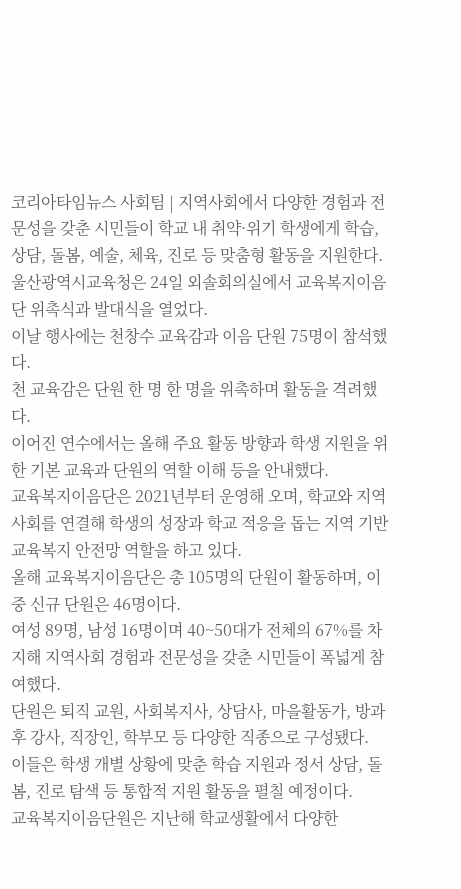코리아타임뉴스 사회팀 | 지역사회에서 다양한 경험과 전문성을 갖춘 시민들이 학교 내 취약·위기 학생에게 학습, 상담, 돌봄, 예술, 체육, 진로 등 맞춤형 활동을 지원한다.
울산광역시교육청은 24일 외솔회의실에서 교육복지이음단 위촉식과 발대식을 열었다.
이날 행사에는 천창수 교육감과 이음 단원 75명이 참석했다.
천 교육감은 단원 한 명 한 명을 위촉하며 활동을 격려했다.
이어진 연수에서는 올해 주요 활동 방향과 학생 지원을 위한 기본 교육과 단원의 역할 이해 등을 안내했다.
교육복지이음단은 2021년부터 운영해 오며, 학교와 지역사회를 연결해 학생의 성장과 학교 적응을 돕는 지역 기반 교육복지 안전망 역할을 하고 있다.
올해 교육복지이음단은 총 105명의 단원이 활동하며, 이중 신규 단원은 46명이다.
여성 89명, 남성 16명이며 40~50대가 전체의 67%를 차지해 지역사회 경험과 전문성을 갖춘 시민들이 폭넓게 참여했다.
단원은 퇴직 교원, 사회복지사, 상담사, 마을활동가, 방과후 강사, 직장인, 학부모 등 다양한 직종으로 구성됐다.
이들은 학생 개별 상황에 맞춘 학습 지원과 정서 상담, 돌봄, 진로 탐색 등 통합적 지원 활동을 펼칠 예정이다.
교육복지이음단원은 지난해 학교생활에서 다양한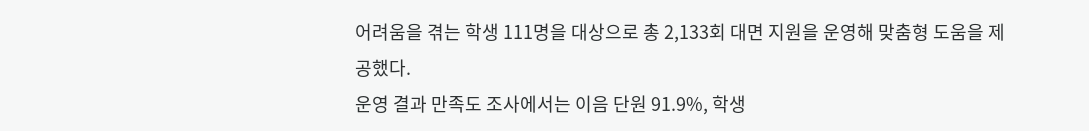어려움을 겪는 학생 111명을 대상으로 총 2,133회 대면 지원을 운영해 맞춤형 도움을 제공했다.
운영 결과 만족도 조사에서는 이음 단원 91.9%, 학생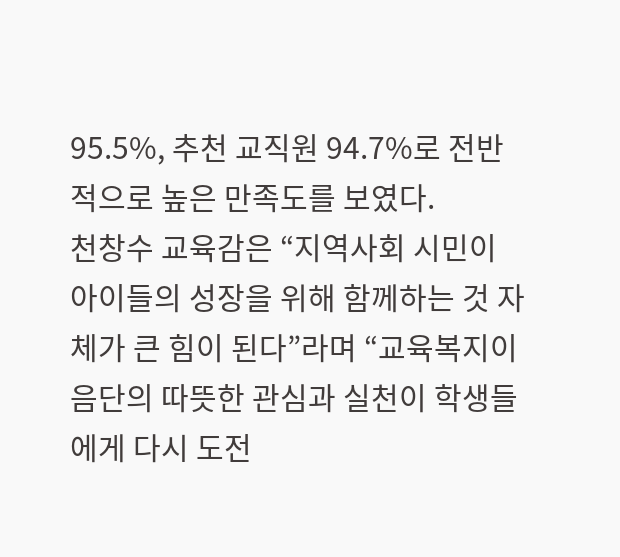95.5%, 추천 교직원 94.7%로 전반적으로 높은 만족도를 보였다.
천창수 교육감은 “지역사회 시민이 아이들의 성장을 위해 함께하는 것 자체가 큰 힘이 된다”라며 “교육복지이음단의 따뜻한 관심과 실천이 학생들에게 다시 도전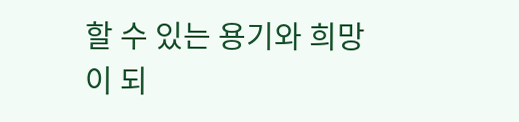할 수 있는 용기와 희망이 되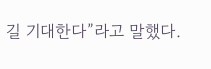길 기대한다”라고 말했다.